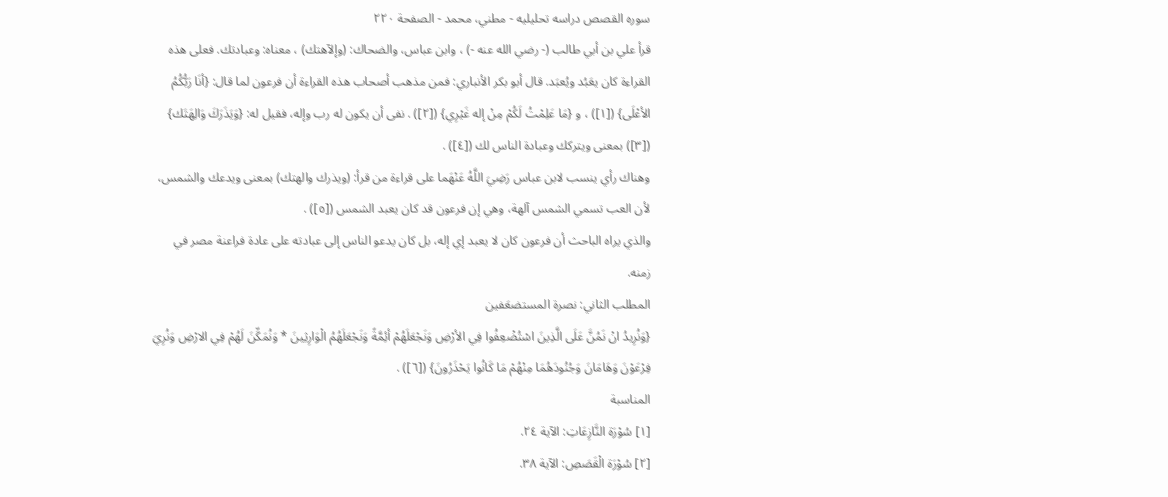سوره القصص دراسه تحليليه - مطني، محمد - الصفحة ٢٢٠
قرأ علي بن أبي طالب (- رضي الله عنه -) ، وابن عباس، والضحاك: (وإلآهتك) ، معناه: وعبادتك. فعلى هذه القراءة كان يعَبُد ويُعبَد. قال أبو بكر الأنباري: فمن مذهب أصحاب هذه القراءة أن فرعون لما قال: {أنَا رَبُّكُمُ الأعْلَى} ([١]) ، و {مَا عَلِمْتُ لَكُمْ مِنْ إله غَيْرِي} ([٢]) . نفى أن يكون له رب وإله، فقيل له: {وَيَذَرَكَ وَالِهَتَك} ([٣]) بمعنى ويتركك وعبادة الناس لك ([٤]) .
وهناك رأي ينسب لابن عباس رَضِيَ اللَّهُ عَنْهَما على قراءة من قرأ: (ويذرك والهتك) بمعنى ويدعك والشمس، لأن العب تسمي الشمس آلهة، وهي إن فرعون قد كان يعبد الشمس ([٥]) .
والذي يراه الباحث أن فرعون كان لا يعبد إي إله، بل كان يدعو الناس إلى عبادته على عادة فراعنة مصر في زمنه.
المطلب الثاني: نصرة المستضعَفين
{وَنُرِيدُ انْ نَمُنَّ عَلَى الَّذِينَ اسْتُضْعِفُوا فِي الأرْضِ وَنَجْعَلَهُمْ أئِمَّةً وَنَجْعَلَهُمُ الْوَارِثِينَ * وَنُمَكِّنَ لَهُمْ فِي الارْضِ وَنُرِيَ فِرْعَوْنَ وَهَامَانَ وَجُنُودَهُمَا مِنْهُمْ مَا كَانُوا يَحْذَرُونَ} ([٦]) .
المناسبة
[١] سُوْرَة النَّازِعَاتِ: الآية ٢٤.
[٢] سُوْرَة الْقَصَصِ: الآية ٣٨.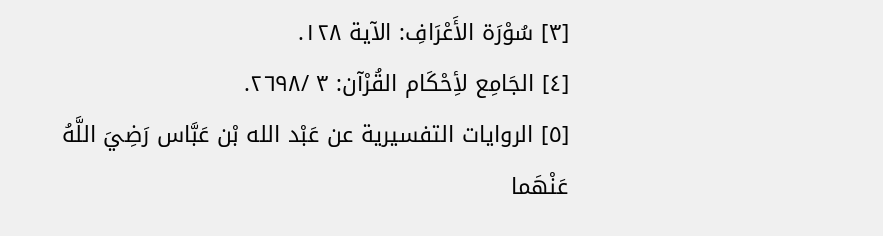[٣] سُوْرَة الأَعْرَافِ: الآية ١٢٨.
[٤] الجَامِع لأِحْكَام القُرْآن: ٣ /٢٦٩٨.
[٥] الروايات التفسيرية عن عَبْد الله بْن عَبَّاس رَضِيَ اللَّهُ عَنْهَما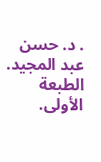. د. حسن عبد المجيد. الطبعة الأولى.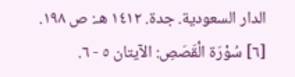الدار السعودية. جدة. ١٤١٢ هـ: ص ١٩٨.
[٦] سُوْرَة الْقَصَصِ: الآيتان ٥ - ٦.